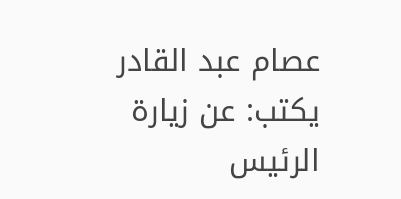عصام عبد القادر يكتب: عن زيارة الرئيس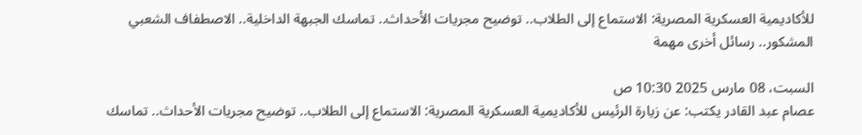للأكاديمية العسكرية المصرية: الاستماع إلى الطلاب.. توضيح مجريات الأحداث.. تماسك الجبهة الداخلية.. الاصطفاف الشعبي المشكور.. رسائل أخرى مهمة

السبت، 08 مارس 2025 10:30 ص
عصام عبد القادر يكتب: عن زيارة الرئيس للأكاديمية العسكرية المصرية: الاستماع إلى الطلاب.. توضيح مجريات الأحداث.. تماسك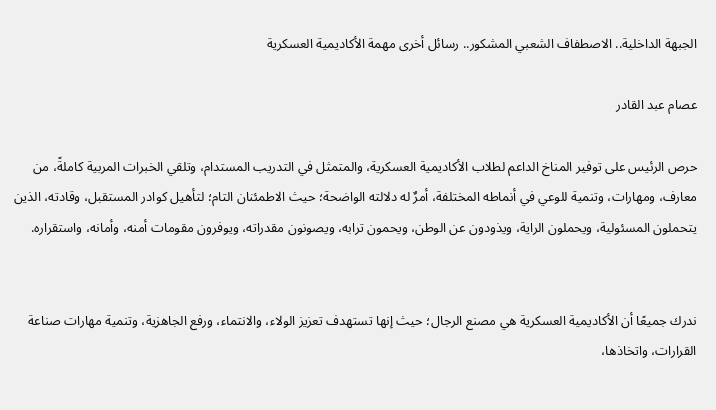الجبهة الداخلية.. الاصطفاف الشعبي المشكور.. رسائل أخرى مهمة الأكاديمية العسكرية

عصام عبد القادر

حرص الرئيس على توفير المناخ الداعم لطلاب الأكاديمية العسكرية، والمتمثل في التدريب المستدام، وتلقي الخبرات المربية كاملةً، من معارف، ومهارات، وتنمية للوعي في أنماطه المختلفة، أمرٌ له دلالته الواضحة؛ حيث الاطمئنان التام؛ لتأهيل كوادر المستقبل، وقادته، الذين يتحملون المسئولية، ويحملون الراية، ويذودون عن الوطن، ويحمون ترابه، ويصونون مقدراته، ويوفرون مقومات أمنه، وأمانه، واستقراره.


ندرك جميعًا أن الأكاديمية العسكرية هي مصنع الرجال؛ حيث إنها تستهدف تعزيز الولاء، والانتماء، ورفع الجاهزية، وتنمية مهارات صناعة القرارات، واتخاذها،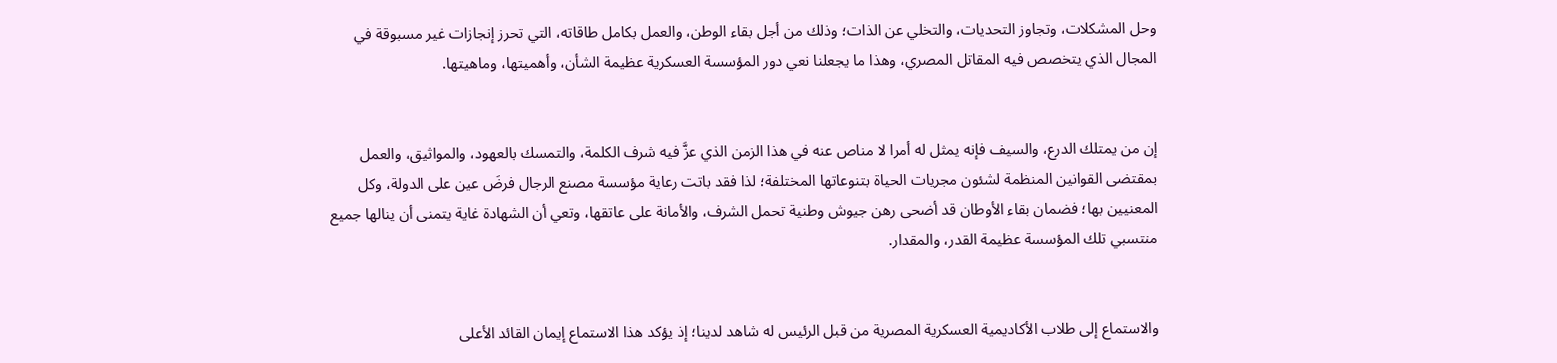وحل المشكلات، وتجاوز التحديات، والتخلي عن الذات؛ وذلك من أجل بقاء الوطن، والعمل بكامل طاقاته، التي تحرز إنجازات غير مسبوقة في المجال الذي يتخصص فيه المقاتل المصري، وهذا ما يجعلنا نعي دور المؤسسة العسكرية عظيمة الشأن، وأهميتها، وماهيتها.


إن من يمتلك الدرع، والسيف فإنه يمثل له أمرا لا مناص عنه في هذا الزمن الذي عزَّ فيه شرف الكلمة، والتمسك بالعهود، والمواثيق، والعمل بمقتضى القوانين المنظمة لشئون مجريات الحياة بتنوعاتها المختلفة؛ لذا فقد باتت رعاية مؤسسة مصنع الرجال فرضَ عين على الدولة، وكل المعنيين بها؛ فضمان بقاء الأوطان قد أضحى رهن جيوش وطنية تحمل الشرف، والأمانة على عاتقها، وتعي أن الشهادة غاية يتمنى أن ينالها جميع منتسبي تلك المؤسسة عظيمة القدر، والمقدار.


والاستماع إلى طلاب الأكاديمية العسكرية المصرية من قبل الرئيس له شاهد لدينا؛ إذ يؤكد هذا الاستماع إيمان القائد الأعلى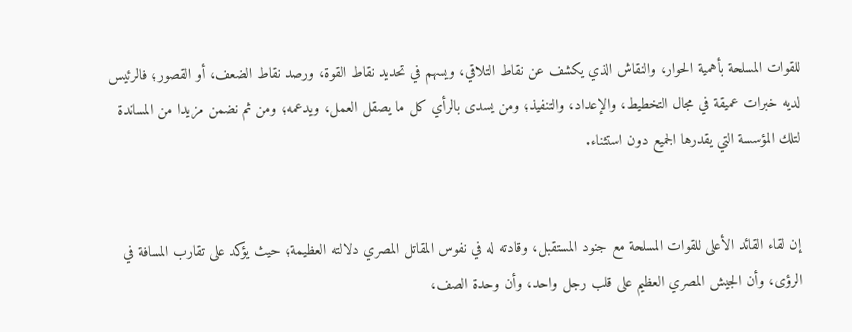للقوات المسلحة بأهمية الحوار، والنقاش الذي يكشف عن نقاط التلاقي، ويسهم في تحديد نقاط القوة، ورصد نقاط الضعف، أو القصور؛ فالرئيس لديه خبرات عميقة في مجال التخطيط، والإعداد، والتنفيذ؛ ومن يسدى بالرأي كل ما يصقل العمل، ويدعمه؛ ومن ثم نضمن مزيدا من المساندة لتلك المؤسسة التي يقدرها الجميع دون استثناء.


إن لقاء القائد الأعلى للقوات المسلحة مع جنود المستقبل، وقادته له في نفوس المقاتل المصري دلالته العظيمة؛ حيث يؤكد على تقارب المسافة في الرؤى، وأن الجيش المصري العظيم على قلب رجل واحد، وأن وحدة الصف،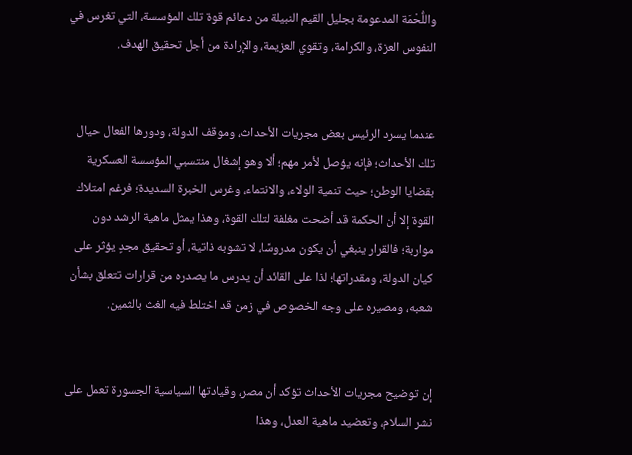واللُّحْمَة المدعومة بجليل القيم النبيلة من دعائم قوة تلك المؤسسة، التي تغرس في النفوس العزة، والكرامة، وتقوي العزيمة، والإرادة من أجل تحقيق الهدف.


عندما يسرد الرئيس بعض مجريات الأحداث، وموقف الدولة، ودورها الفعال حيال تلك الأحداث؛ فإنه يؤصل لأمر مهم؛ ألا وهو إشغال منتسبي المؤسسة العسكرية بقضايا الوطن؛ حيث تنمية الولاء، والانتماء، وغرس الخبرة السديدة؛ فرغم امتلاك القوة إلا أن الحكمة قد أضحت مغلفة لتلك القوة، وهذا يمثل ماهية الرشد دون مواربة؛ فالقرار ينبغي أن يكون مدروسًا، لا تشوبه ذاتية، أو تحقيق مجدٍ يؤثر على كيان الدولة، ومقدراتها؛ لذا على القائد أن يدرس ما يصدره من قرارات تتعلق بشأن شعبه، ومصيره على وجه الخصوص في زمن قد اختلط فيه الغث بالثمين.


إن توضيح مجريات الأحداث تؤكد أن مصر، وقيادتها السياسية الجسورة تعمل على نشر السلام، وتعضيد ماهية العدل، وهذا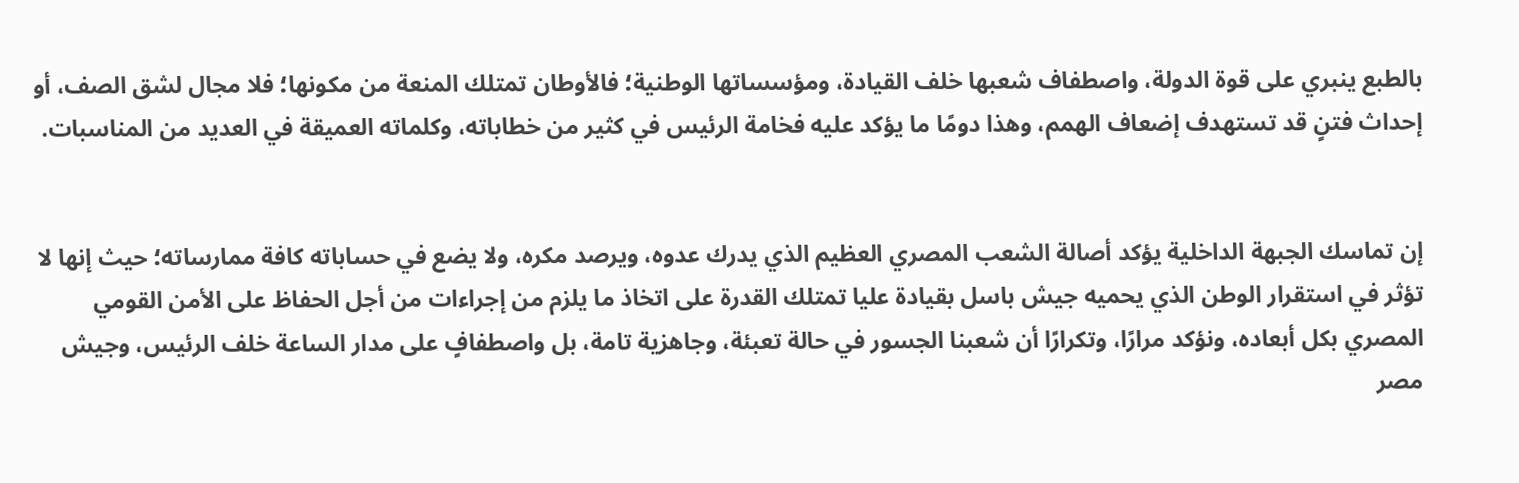بالطبع ينبري على قوة الدولة، واصطفاف شعبها خلف القيادة، ومؤسساتها الوطنية؛ فالأوطان تمتلك المنعة من مكونها؛ فلا مجال لشق الصف، أو إحداث فتنٍ قد تستهدف إضعاف الهمم، وهذا دومًا ما يؤكد عليه فخامة الرئيس في كثير من خطاباته، وكلماته العميقة في العديد من المناسبات.


إن تماسك الجبهة الداخلية يؤكد أصالة الشعب المصري العظيم الذي يدرك عدوه، ويرصد مكره، ولا يضع في حساباته كافة ممارساته؛ حيث إنها لا تؤثر في استقرار الوطن الذي يحميه جيش باسل بقيادة عليا تمتلك القدرة على اتخاذ ما يلزم من إجراءات من أجل الحفاظ على الأمن القومي المصري بكل أبعاده، ونؤكد مرارًا، وتكرارًا أن شعبنا الجسور في حالة تعبئة، وجاهزية تامة، بل واصطفافٍ على مدار الساعة خلف الرئيس، وجيش مصر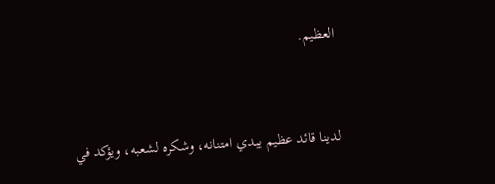العظيم.


لدينا قائد عظيم يبدي امتنانه، وشكره لشعبه، ويؤكد في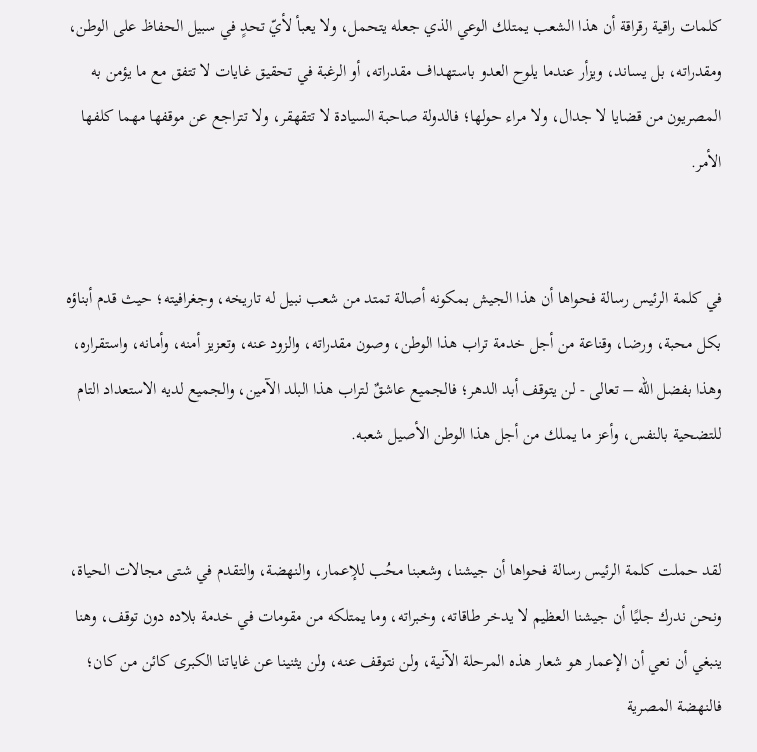كلمات راقية رقراقة أن هذا الشعب يمتلك الوعي الذي جعله يتحمل، ولا يعبأ لأيّ تحدٍ في سبيل الحفاظ على الوطن، ومقدراته، بل يساند، ويزأر عندما يلوح العدو باستهداف مقدراته، أو الرغبة في تحقيق غايات لا تتفق مع ما يؤمن به المصريون من قضايا لا جدال، ولا مراء حولها؛ فالدولة صاحبة السيادة لا تتقهقر، ولا تتراجع عن موقفها مهما كلفها الأمر.


في كلمة الرئيس رسالة فحواها أن هذا الجيش بمكونه أصالة تمتد من شعب نبيل له تاريخه، وجغرافيته؛ حيث قدم أبناؤه بكل محبة، ورضا، وقناعة من أجل خدمة تراب هذا الوطن، وصون مقدراته، والزود عنه، وتعزيز أمنه، وأمانه، واستقراره، وهذا بفضل الله – تعالى - لن يتوقف أبد الدهر؛ فالجميع عاشقٌ لتراب هذا البلد الآمين، والجميع لديه الاستعداد التام للتضحية بالنفس، وأعز ما يملك من أجل هذا الوطن الأصيل شعبه.


لقد حملت كلمة الرئيس رسالة فحواها أن جيشنا، وشعبنا محُب للإعمار، والنهضة، والتقدم في شتى مجالات الحياة، ونحن ندرك جليًا أن جيشنا العظيم لا يدخر طاقاته، وخبراته، وما يمتلكه من مقومات في خدمة بلاده دون توقف، وهنا ينبغي أن نعي أن الإعمار هو شعار هذه المرحلة الآنية، ولن نتوقف عنه، ولن يثنينا عن غاياتنا الكبرى كائن من كان؛ فالنهضة المصرية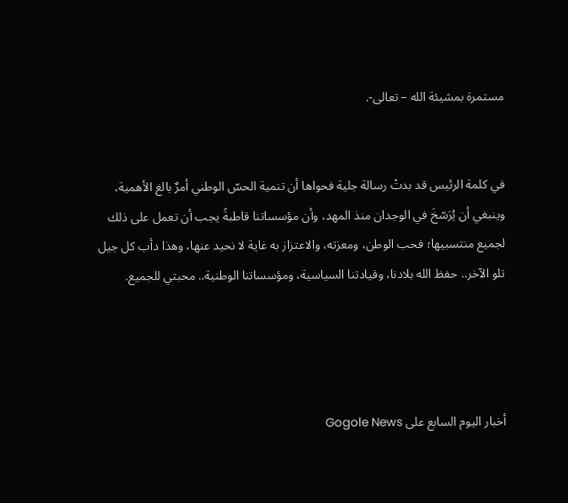مستمرة بمشيئة الله – تعالى-.


في كلمة الرئيس قد بدتْ رسالة جلية فحواها أن تنمية الحسّ الوطني أمرٌ بالغ الأهمية، وينبغي أن يُرَسّخَ في الوجدان منذ المهد، وأن مؤسساتنا قاطبةً يجب أن تعمل على ذلك لجميع منتسبيها؛ فحب الوطن، ومعزته، والاعتزاز به غاية لا نحيد عنها، وهذا دأب كل جيل تلو الآخر.. حفظ الله بلادنا، وقيادتنا السياسية، ومؤسساتنا الوطنية.. محبتي للجميع.




أخبار اليوم السابع على Gogole News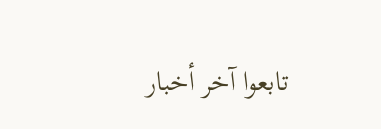تابعوا آخر أخبار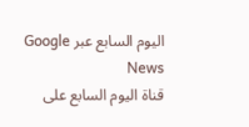اليوم السابع عبر Google News
قناة اليوم السابع على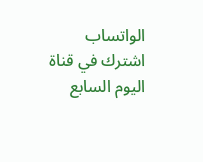الواتساب اشترك في قناة اليوم السابع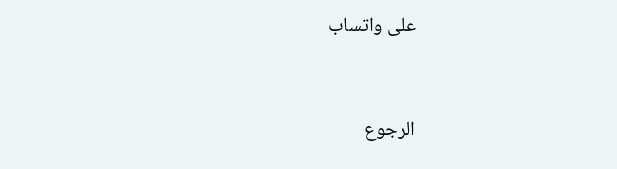على واتساب



الرجوع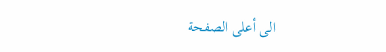الى أعلى الصفحة